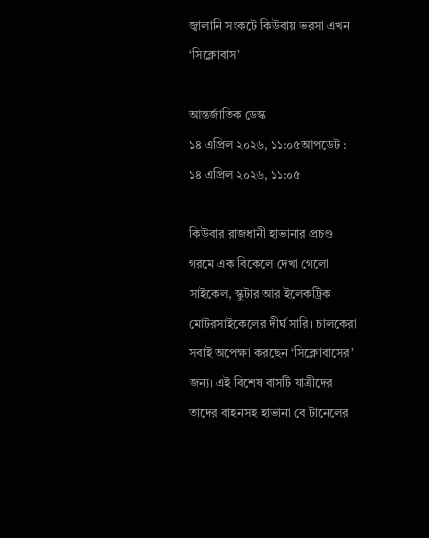জ্বালানি সংকটে কিউবায় ভরসা এখন ‘সিক্লোবাস’

আন্তর্জাতিক ডেস্ক
১৪ এপ্রিল ২০২৬, ১১:০৫আপডেট : ১৪ এপ্রিল ২০২৬, ১১:০৫

কিউবার রাজধানী হাভানার প্রচণ্ড গরমে এক বিকেলে দেখা গেলো সাইকেল, স্কুটার আর ইলেকট্রিক মোটরসাইকেলের দীর্ঘ সারি। চালকেরা সবাই অপেক্ষা করছেন ‘সিক্লোবাসের’ জন্য। এই বিশেষ বাসটি যাত্রীদের তাদের বাহনসহ হাভানা বে টানেলের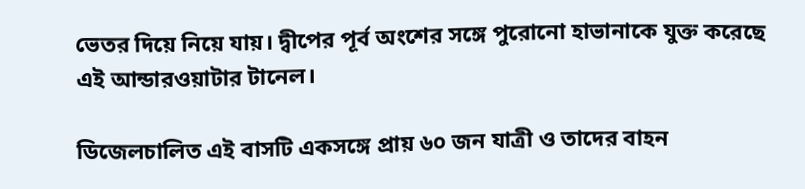ভেতর দিয়ে নিয়ে যায়। দ্বীপের পূর্ব অংশের সঙ্গে পুরোনো হাভানাকে যুক্ত করেছে এই আন্ডারওয়াটার টানেল।

ডিজেলচালিত এই বাসটি একসঙ্গে প্রায় ৬০ জন যাত্রী ও তাদের বাহন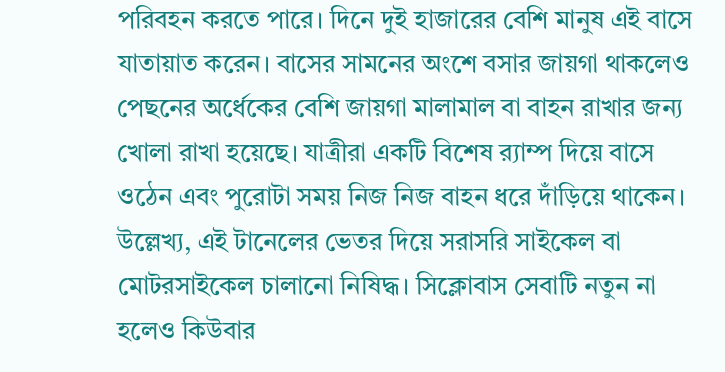পরিবহন করতে পারে। দিনে দুই হাজারের বেশি মানুষ এই বাসে যাতায়াত করেন। বাসের সামনের অংশে বসার জায়গা থাকলেও পেছনের অর্ধেকের বেশি জায়গা মালামাল বা বাহন রাখার জন্য খোলা রাখা হয়েছে। যাত্রীরা একটি বিশেষ র‍্যাম্প দিয়ে বাসে ওঠেন এবং পুরোটা সময় নিজ নিজ বাহন ধরে দাঁড়িয়ে থাকেন। উল্লেখ্য, এই টানেলের ভেতর দিয়ে সরাসরি সাইকেল বা মোটরসাইকেল চালানো নিষিদ্ধ। সিক্লোবাস সেবাটি নতুন না হলেও কিউবার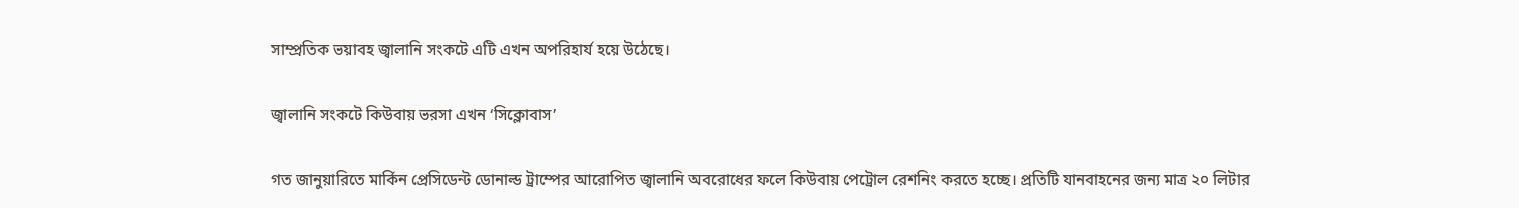সাম্প্রতিক ভয়াবহ জ্বালানি সংকটে এটি এখন অপরিহার্য হয়ে উঠেছে।

জ্বালানি সংকটে কিউবায় ভরসা এখন ‘সিক্লোবাস’

গত জানুয়ারিতে মার্কিন প্রেসিডেন্ট ডোনাল্ড ট্রাম্পের আরোপিত জ্বালানি অবরোধের ফলে কিউবায় পেট্রোল রেশনিং করতে হচ্ছে। প্রতিটি যানবাহনের জন্য মাত্র ২০ লিটার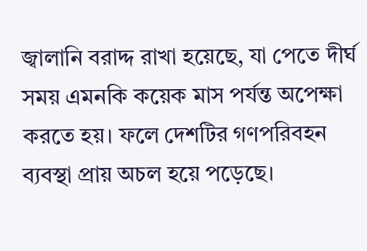জ্বালানি বরাদ্দ রাখা হয়েছে, যা পেতে দীর্ঘ সময় এমনকি কয়েক মাস পর্যন্ত অপেক্ষা করতে হয়। ফলে দেশটির গণপরিবহন ব্যবস্থা প্রায় অচল হয়ে পড়েছে।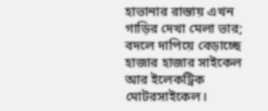হাভানার রাস্তায় এখন গাড়ির দেখা মেলা ভার; বদলে দাপিয়ে বেড়াচ্ছে হাজার হাজার সাইকেল আর ইলেকট্রিক মোটরসাইকেল।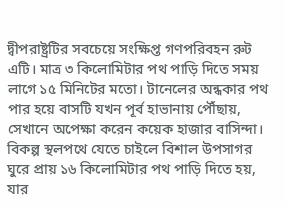দ্বীপরাষ্ট্রটির সবচেয়ে সংক্ষিপ্ত গণপরিবহন রুট এটি। মাত্র ৩ কিলোমিটার পথ পাড়ি দিতে সময় লাগে ১৫ মিনিটের মতো। টানেলের অন্ধকার পথ পার হয়ে বাসটি যখন পূর্ব হাভানায় পৌঁছায়, সেখানে অপেক্ষা করেন কয়েক হাজার বাসিন্দা। বিকল্প স্থলপথে যেতে চাইলে বিশাল উপসাগর ঘুরে প্রায় ১৬ কিলোমিটার পথ পাড়ি দিতে হয়, যার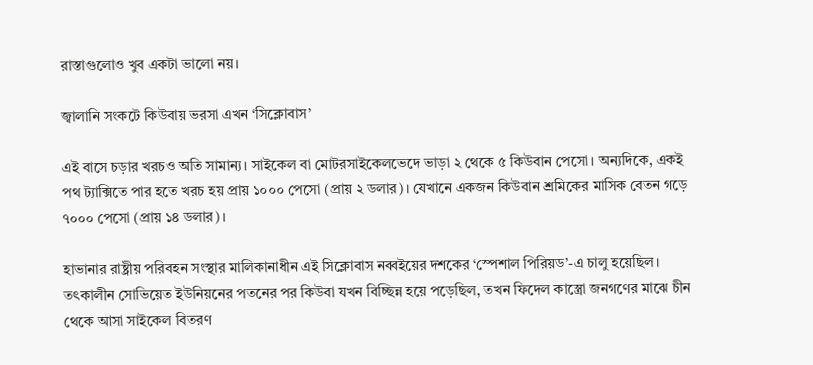রাস্তাগুলোও খুব একটা ভালো নয়।

জ্বালানি সংকটে কিউবায় ভরসা এখন ‘সিক্লোবাস’

এই বাসে চড়ার খরচও অতি সামান্য। সাইকেল বা মোটরসাইকেলভেদে ভাড়া ২ থেকে ৫ কিউবান পেসো। অন্যদিকে, একই পথ ট্যাক্সিতে পার হতে খরচ হয় প্রায় ১০০০ পেসো (প্রায় ২ ডলার)। যেখানে একজন কিউবান শ্রমিকের মাসিক বেতন গড়ে ৭০০০ পেসো (প্রায় ১৪ ডলার)।

হাভানার রাষ্ট্রীয় পরিবহন সংস্থার মালিকানাধীন এই সিক্লোবাস নব্বইয়ের দশকের ‘স্পেশাল পিরিয়ড’-এ চালু হয়েছিল। তৎকালীন সোভিয়েত ইউনিয়নের পতনের পর কিউবা যখন বিচ্ছিন্ন হয়ে পড়েছিল, তখন ফিদেল কাস্ত্রো জনগণের মাঝে চীন থেকে আসা সাইকেল বিতরণ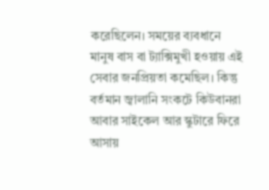করেছিলেন। সময়ের ব্যবধানে মানুষ বাস বা ট্যাক্সিমুখী হওয়ায় এই সেবার জনপ্রিয়তা কমেছিল। কিন্তু বর্তমান জ্বালানি সংকটে কিউবানরা আবার সাইকেল আর স্কুটারে ফিরে আসায়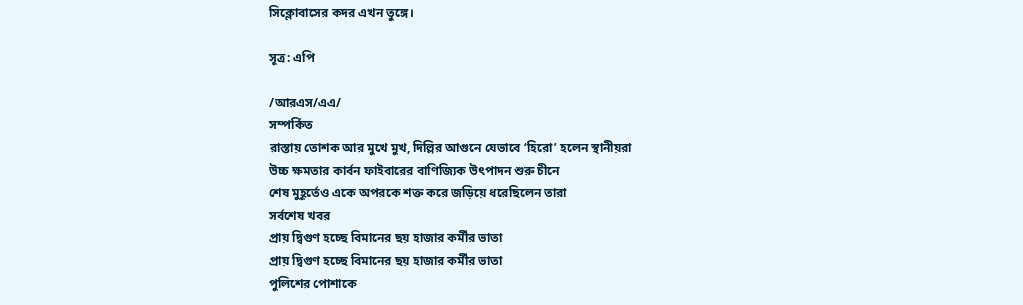সিক্লোবাসের কদর এখন তুঙ্গে।

সূত্র: এপি

/আরএস/এএ/
সম্পর্কিত
রাস্তায় তোশক আর মুখে মুখ, দিল্লির আগুনে যেভাবে ‘হিরো’ হলেন স্থানীয়রা
উচ্চ ক্ষমতার কার্বন ফাইবারের বাণিজ্যিক উৎপাদন শুরু চীনে
শেষ মুহূর্তেও একে অপরকে শক্ত করে জড়িয়ে ধরেছিলেন তারা
সর্বশেষ খবর
প্রায় দ্বিগুণ হচ্ছে বিমানের ছয় হাজার কর্মীর ভাতা
প্রায় দ্বিগুণ হচ্ছে বিমানের ছয় হাজার কর্মীর ভাতা
পুলিশের পোশাকে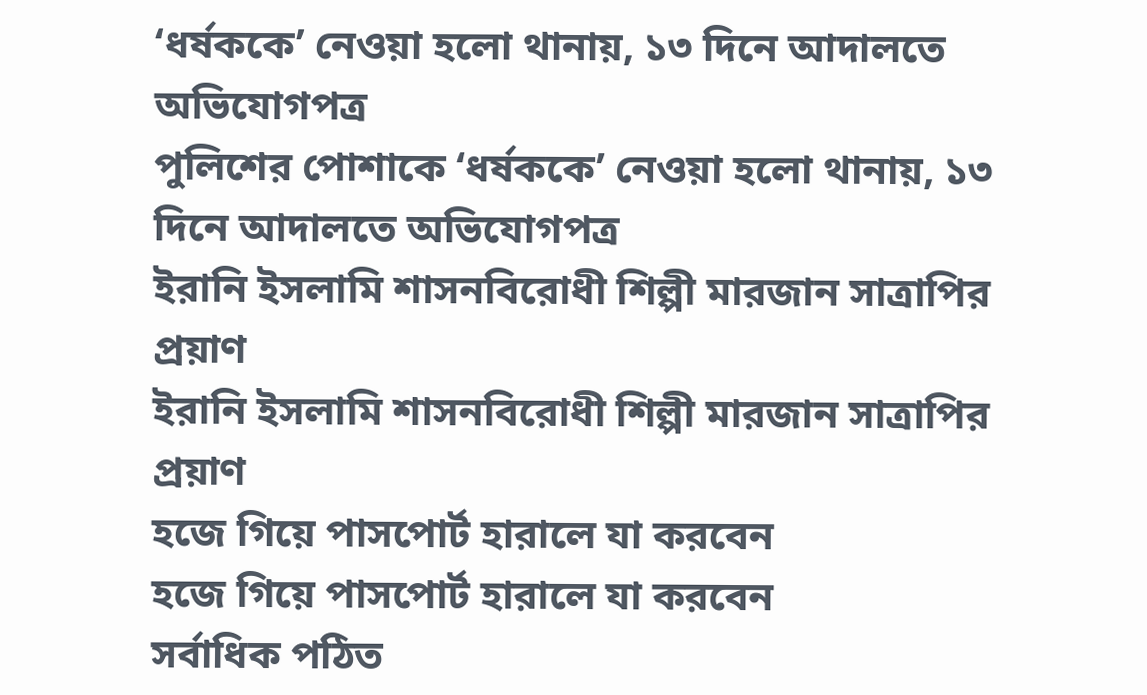‘ধর্ষককে’ নেওয়া হলো থানায়, ১৩ দিনে আদালতে অভিযোগপত্র
পুলিশের পোশাকে ‘ধর্ষককে’ নেওয়া হলো থানায়, ১৩ দিনে আদালতে অভিযোগপত্র
ইরানি ইসলামি শাসনবিরোধী শিল্পী মারজান সাত্রাপির প্রয়াণ
ইরানি ইসলামি শাসনবিরোধী শিল্পী মারজান সাত্রাপির প্রয়াণ
হজে গিয়ে পাসপোর্ট হারালে যা করবেন
হজে গিয়ে পাসপোর্ট হারালে যা করবেন
সর্বাধিক পঠিত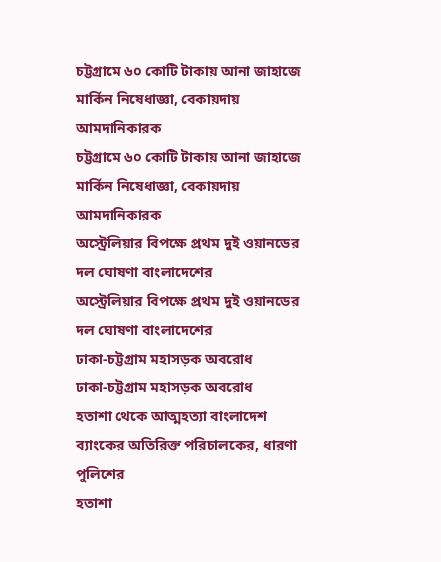চট্টগ্রামে ৬০ কোটি টাকায় আনা জাহাজে মার্কিন নিষেধাজ্ঞা, বেকায়দায় আমদানিকারক
চট্টগ্রামে ৬০ কোটি টাকায় আনা জাহাজে মার্কিন নিষেধাজ্ঞা, বেকায়দায় আমদানিকারক
অস্ট্রেলিয়ার বিপক্ষে প্রথম দুই ওয়ানডের দল ঘোষণা বাংলাদেশের
অস্ট্রেলিয়ার বিপক্ষে প্রথম দুই ওয়ানডের দল ঘোষণা বাংলাদেশের
ঢাকা-চট্টগ্রাম মহাসড়ক অবরোধ
ঢাকা-চট্টগ্রাম মহাসড়ক অবরোধ
হতাশা থেকে আত্মহত্যা বাংলাদেশ ব্যাংকের অতিরিক্ত পরিচালকের, ধারণা পুলিশের
হতাশা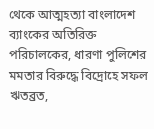থেকে আত্মহত্যা বাংলাদেশ ব্যাংকের অতিরিক্ত পরিচালকের, ধারণা পুলিশের
মমতার বিরুদ্ধে বিদ্রোহে সফল ঋতব্রত,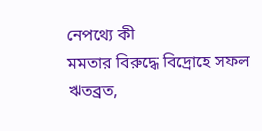নেপথ্যে কী
মমতার বিরুদ্ধে বিদ্রোহে সফল ঋতব্রত,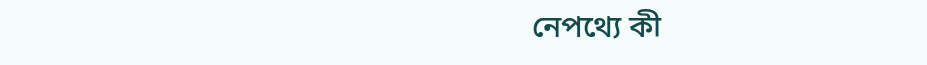নেপথ্যে কী